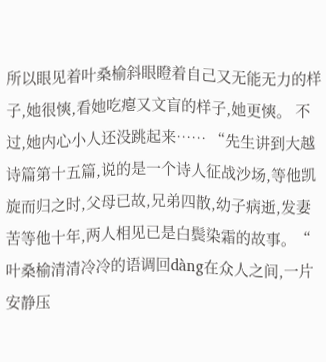所以眼见着叶桑榆斜眼瞪着自己又无能无力的样子,她很慡,看她吃瘪又文盲的样子,她更慡。 不过,她内心小人还没跳起来…… “先生讲到大越诗篇第十五篇,说的是一个诗人征战沙场,等他凯旋而归之时,父母已故,兄弟四散,幼子病逝,发妻苦等他十年,两人相见已是白鬓染霜的故事。“ 叶桑榆清清冷冷的语调回dàng在众人之间,一片安静压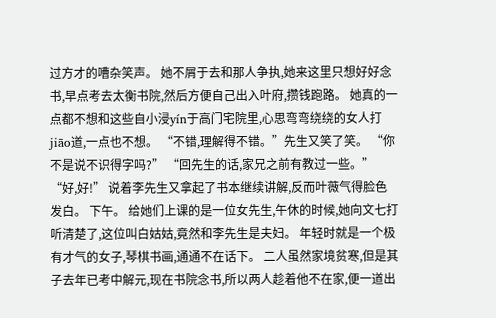过方才的嘈杂笑声。 她不屑于去和那人争执,她来这里只想好好念书,早点考去太衡书院,然后方便自己出入叶府,攒钱跑路。 她真的一点都不想和这些自小浸yín于高门宅院里,心思弯弯绕绕的女人打jiāo道,一点也不想。 “不错,理解得不错。”先生又笑了笑。 “你不是说不识得字吗?” “回先生的话,家兄之前有教过一些。” “好,好!” 说着李先生又拿起了书本继续讲解,反而叶薇气得脸色发白。 下午。 给她们上课的是一位女先生,午休的时候,她向文七打听清楚了,这位叫白姑姑,竟然和李先生是夫妇。 年轻时就是一个极有才气的女子,琴棋书画,通通不在话下。 二人虽然家境贫寒,但是其子去年已考中解元,现在书院念书,所以两人趁着他不在家,便一道出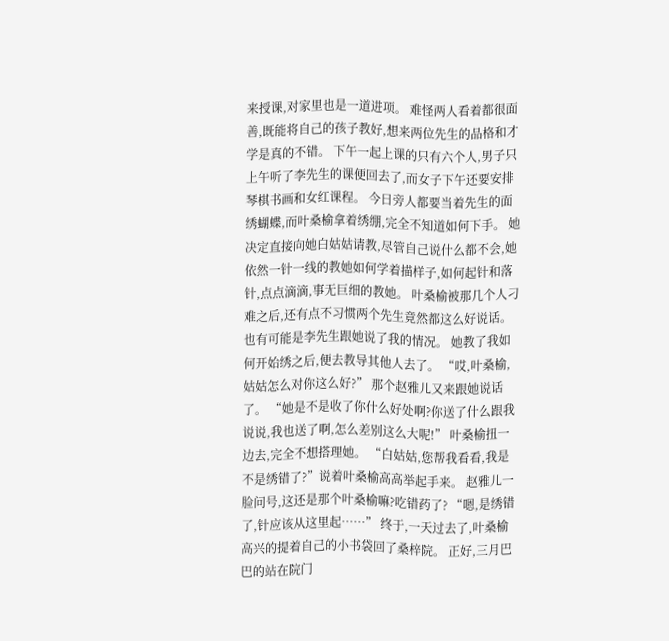来授课,对家里也是一道进项。 难怪两人看着都很面善,既能将自己的孩子教好,想来两位先生的品格和才学是真的不错。 下午一起上课的只有六个人,男子只上午听了李先生的课便回去了,而女子下午还要安排琴棋书画和女红课程。 今日旁人都要当着先生的面绣蝴蝶,而叶桑榆拿着绣绷,完全不知道如何下手。 她决定直接向她白姑姑请教,尽管自己说什么都不会,她依然一针一线的教她如何学着描样子,如何起针和落针,点点滴滴,事无巨细的教她。 叶桑榆被那几个人刁难之后,还有点不习惯两个先生竟然都这么好说话。 也有可能是李先生跟她说了我的情况。 她教了我如何开始绣之后,便去教导其他人去了。 “哎,叶桑榆,姑姑怎么对你这么好?” 那个赵雅儿又来跟她说话了。 “她是不是收了你什么好处啊?你送了什么跟我说说,我也送了啊,怎么差别这么大呢!” 叶桑榆扭一边去,完全不想搭理她。 “白姑姑,您帮我看看,我是不是绣错了?”说着叶桑榆高高举起手来。 赵雅儿一脸问号,这还是那个叶桑榆嘛?吃错药了? “嗯,是绣错了,针应该从这里起……” 终于,一天过去了,叶桑榆高兴的提着自己的小书袋回了桑梓院。 正好,三月巴巴的站在院门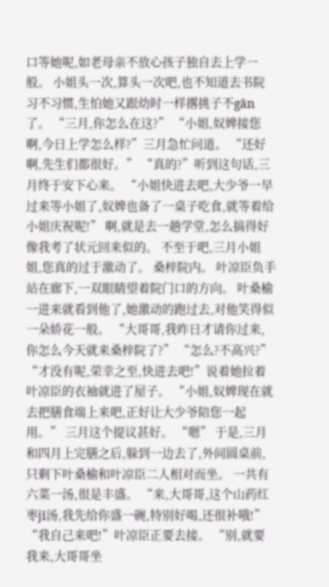口等她呢,如老母亲不放心孩子独自去上学一般。 小姐头一次,算头一次吧,也不知道去书院习不习惯,生怕她又跟幼时一样撂挑子不gān了。 “三月,你怎么在这?” “小姐,奴婢接您啊,今日上学怎么样?”三月急忙问道。 “还好啊,先生们都很好。” “真的?”听到这句话,三月终于安下心来。 “小姐快进去吧,大少爷一早过来等小姐了,奴婢也备了一桌子吃食,就等着给小姐庆祝呢!” 啊,就是去一趟学堂,怎么搞得好像我考了状元回来似的。 不至于吧,三月小姐姐,您真的过于激动了。 桑梓院内。 叶凉臣负手站在廊下,一双眼睛望着院门口的方向。 叶桑榆一进来就看到他了,她激动的跑过去,对他笑得似一朵娇花一般。 “大哥哥,我昨日才请你过来,你怎么今天就来桑梓院了?” “怎么?不高兴?” “才没有呢,荣幸之至,快进去吧!”说着她拉着叶凉臣的衣袖就进了屋子。 “小姐,奴婢现在就去把膳食端上来吧,正好让大少爷陪您一起用。” 三月这个提议甚好。 “嗯” 于是,三月和四月上完膳之后,躲到一边去了,外间圆桌前,只剩下叶桑榆和叶凉臣二人相对而坐。 一共有六菜一汤,很是丰盛。 “来,大哥哥,这个山药红枣jī汤,我先给你盛一碗,特别好喝,还很补哦!” “我自己来吧!”叶凉臣正要去接。 “别,就要我来,大哥哥坐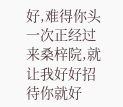好,难得你头一次正经过来桑梓院,就让我好好招待你就好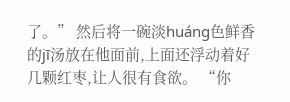了。” 然后将一碗淡huáng色鲜香的jī汤放在他面前,上面还浮动着好几颗红枣,让人很有食欲。 “你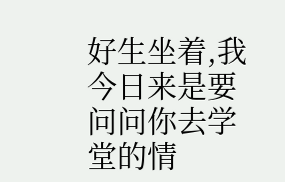好生坐着,我今日来是要问问你去学堂的情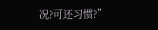况?可还习惯?”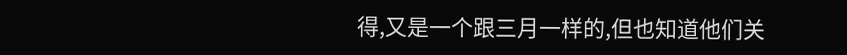得,又是一个跟三月一样的,但也知道他们关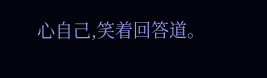心自己,笑着回答道。